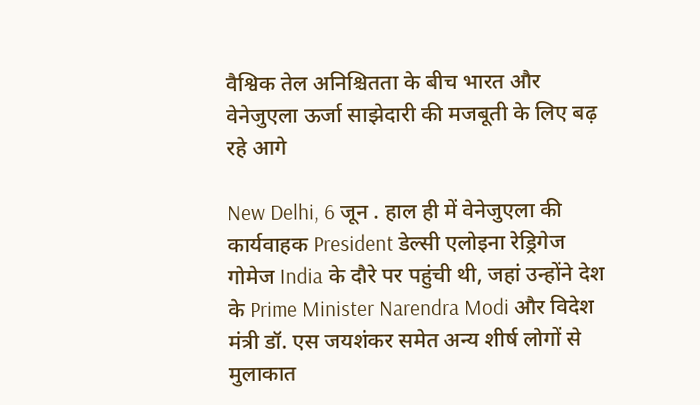वैश्विक तेल अनिश्चितता के बीच भारत और वेनेजुएला ऊर्जा साझेदारी की मजबूती के लिए बढ़ रहे आगे

New Delhi, 6 जून . हाल ही में वेनेजुएला की कार्यवाहक President डेल्सी एलोइना रेड्रिगेज गोमेज India के दौरे पर पहुंची थी, जहां उन्होंने देश के Prime Minister Narendra Modi और विदेश मंत्री डॉ. एस जयशंकर समेत अन्य शीर्ष लोगों से मुलाकात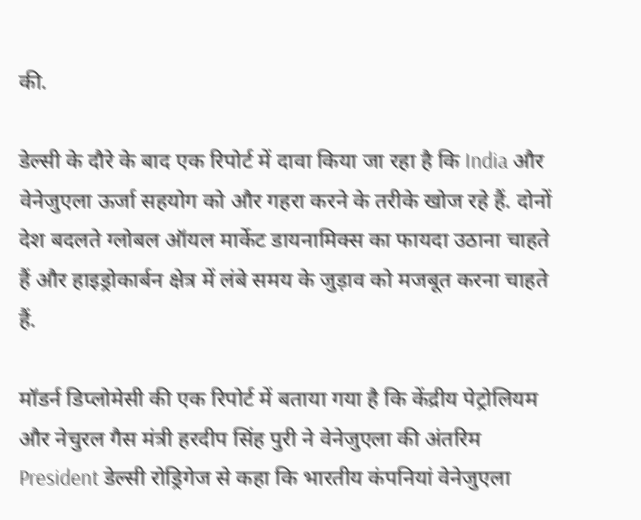की.

डेल्सी के दौरे के बाद एक रिपोर्ट में दावा किया जा रहा है कि India और वेनेजुएला ऊर्जा सहयोग को और गहरा करने के तरीके खोज रहे हैं. दोनों देश बदलते ग्लोबल ऑयल मार्केट डायनामिक्स का फायदा उठाना चाहते हैं और हाइड्रोकार्बन क्षेत्र में लंबे समय के जुड़ाव को मजबूत करना चाहते हैं.

मॉडर्न डिप्लोमेसी की एक रिपोर्ट में बताया गया है कि केंद्रीय पेट्रोलियम और नेचुरल गैस मंत्री हरदीप सिंह पुरी ने वेनेजुएला की अंतरिम President डेल्सी रोड्रिगेज से कहा कि भारतीय कंपनियां वेनेजुएला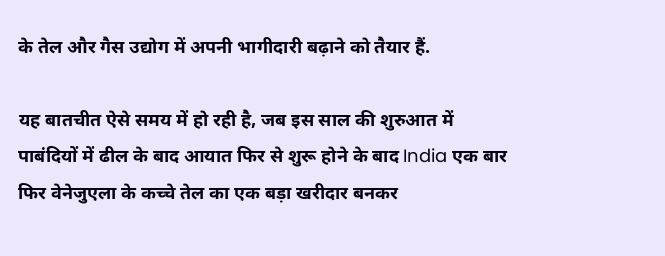के तेल और गैस उद्योग में अपनी भागीदारी बढ़ाने को तैयार हैं.

यह बातचीत ऐसे समय में हो रही है, जब इस साल की शुरुआत में पाबंदियों में ढील के बाद आयात फिर से शुरू होने के बाद India एक बार फिर वेनेजुएला के कच्चे तेल का एक बड़ा खरीदार बनकर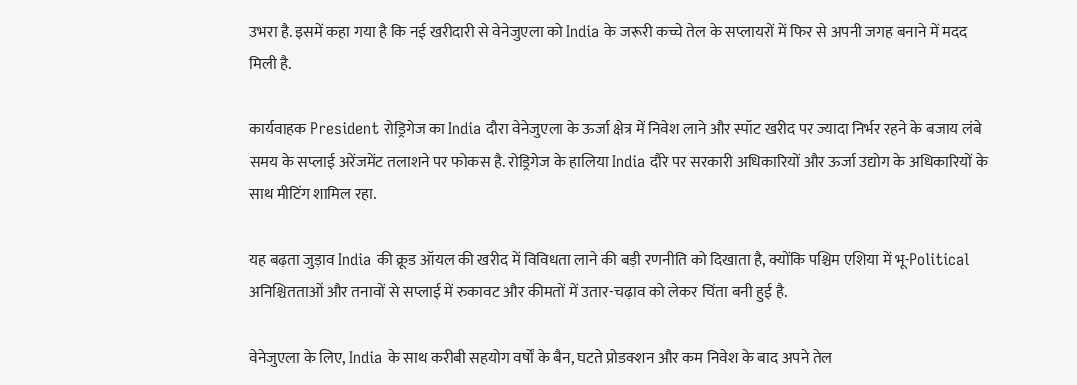उभरा है. इसमें कहा गया है कि नई खरीदारी से वेनेजुएला को India के जरूरी कच्चे तेल के सप्लायरों में फिर से अपनी जगह बनाने में मदद मिली है.

कार्यवाहक President रोड्रिगेज का India दौरा वेनेजुएला के ऊर्जा क्षेत्र में निवेश लाने और स्पॉट खरीद पर ज्यादा निर्भर रहने के बजाय लंबे समय के सप्लाई अरेंजमेंट तलाशने पर फोकस है. रोड्रिगेज के हालिया India दौरे पर सरकारी अधिकारियों और ऊर्जा उद्योग के अधिकारियों के साथ मीटिंग शामिल रहा.

यह बढ़ता जुड़ाव India की क्रूड ऑयल की खरीद में विविधता लाने की बड़ी रणनीति को दिखाता है, क्योंकि पश्चिम एशिया में भू-Political अनिश्चितताओं और तनावों से सप्लाई में रुकावट और कीमतों में उतार-चढ़ाव को लेकर चिंता बनी हुई है.

वेनेजुएला के लिए, India के साथ करीबी सहयोग वर्षों के बैन, घटते प्रोडक्शन और कम निवेश के बाद अपने तेल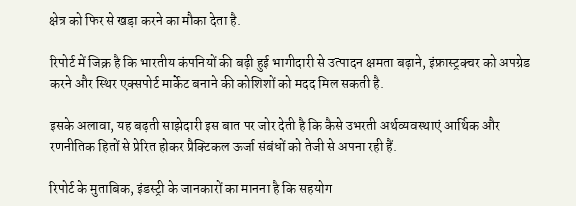क्षेत्र को फिर से खड़ा करने का मौका देता है.

रिपोर्ट में जिक्र है कि भारतीय कंपनियों की बढ़ी हुई भागीदारी से उत्पादन क्षमता बढ़ाने, इंफ्रास्ट्रक्चर को अपग्रेड करने और स्थिर एक्सपोर्ट मार्केट बनाने की कोशिशों को मदद मिल सकती है.

इसके अलावा, यह बढ़ती साझेदारी इस बात पर जोर देती है कि कैसे उभरती अर्थव्यवस्थाएं आर्थिक और रणनीतिक हितों से प्रेरित होकर प्रैक्टिकल ऊर्जा संबंधों को तेजी से अपना रही हैं.

रिपोर्ट के मुताबिक, इंडस्ट्री के जानकारों का मानना है कि सहयोग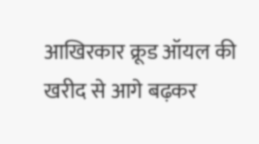आखिरकार क्रूड ऑयल की खरीद से आगे बढ़कर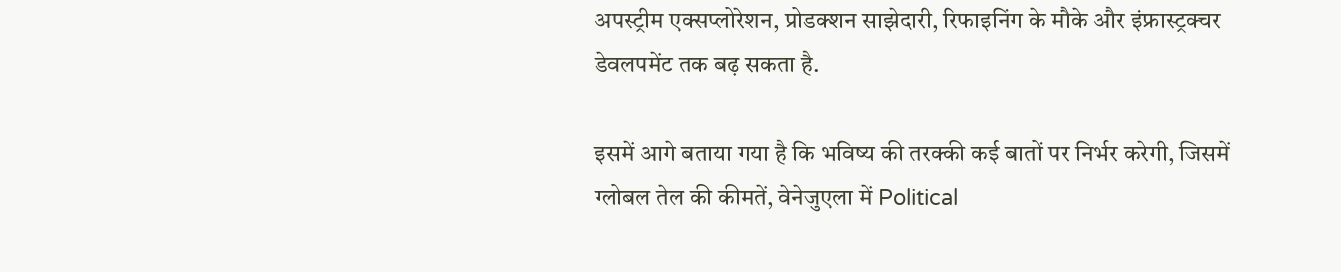अपस्ट्रीम एक्सप्लोरेशन, प्रोडक्शन साझेदारी, रिफाइनिंग के मौके और इंफ्रास्ट्रक्चर डेवलपमेंट तक बढ़ सकता है.

इसमें आगे बताया गया है कि भविष्य की तरक्की कई बातों पर निर्भर करेगी, जिसमें ग्लोबल तेल की कीमतें, वेनेजुएला में Political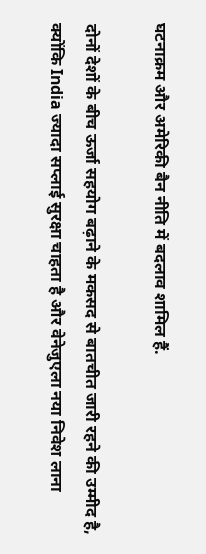घटनाक्रम और अमेरिकी बैन नीति में बदलाव शामिल हैं.

दोनों देशों के बीच ऊर्जा सहयोग बढ़ाने के मकसद से बातचीत जारी रहने की उम्मीद है, क्योंकि India ज्यादा सप्लाई सुरक्षा चाहता है और वेनेजुएला नया निवेश लाना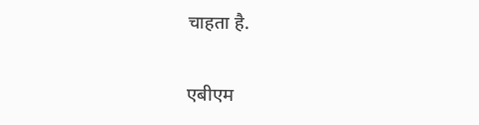चाहता है.

एबीएम